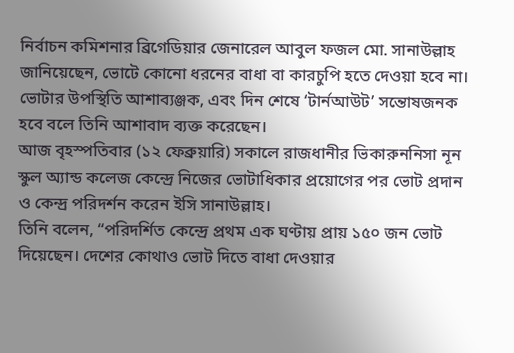নির্বাচন কমিশনার ব্রিগেডিয়ার জেনারেল আবুল ফজল মো. সানাউল্লাহ জানিয়েছেন, ভোটে কোনো ধরনের বাধা বা কারচুপি হতে দেওয়া হবে না। ভোটার উপস্থিতি আশাব্যঞ্জক, এবং দিন শেষে ‘টার্নআউট’ সন্তোষজনক হবে বলে তিনি আশাবাদ ব্যক্ত করেছেন।
আজ বৃহস্পতিবার (১২ ফেব্রুয়ারি) সকালে রাজধানীর ভিকারুননিসা নূন স্কুল অ্যান্ড কলেজ কেন্দ্রে নিজের ভোটাধিকার প্রয়োগের পর ভোট প্রদান ও কেন্দ্র পরিদর্শন করেন ইসি সানাউল্লাহ।
তিনি বলেন, “পরিদর্শিত কেন্দ্রে প্রথম এক ঘণ্টায় প্রায় ১৫০ জন ভোট দিয়েছেন। দেশের কোথাও ভোট দিতে বাধা দেওয়ার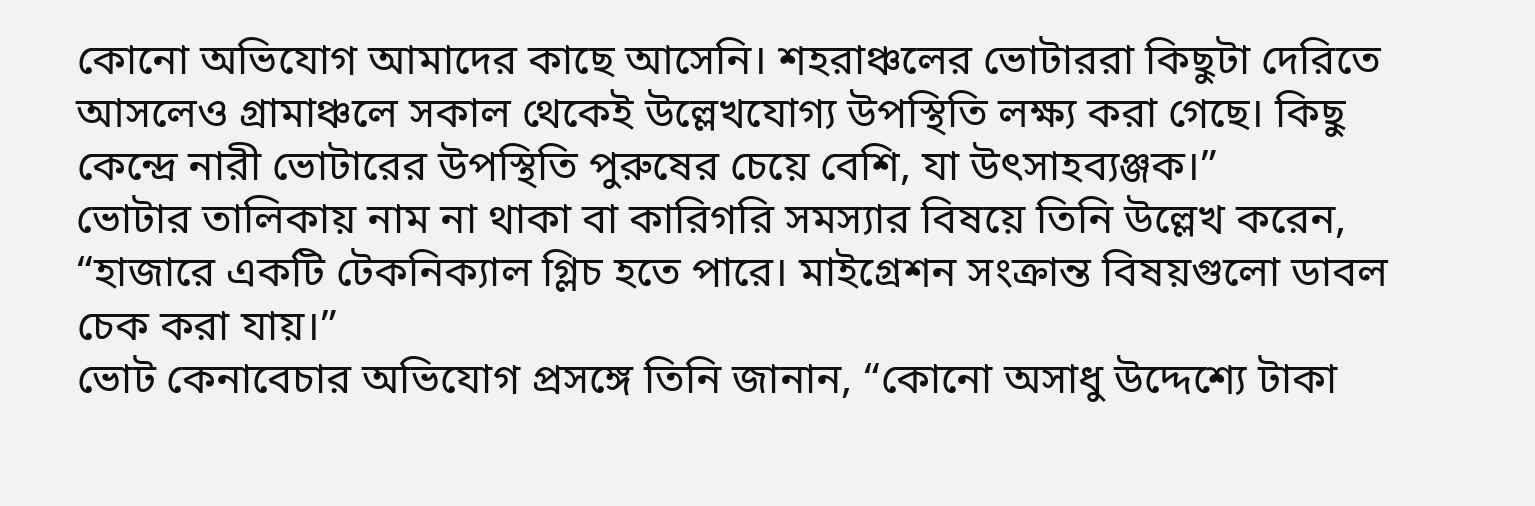কোনো অভিযোগ আমাদের কাছে আসেনি। শহরাঞ্চলের ভোটাররা কিছুটা দেরিতে আসলেও গ্রামাঞ্চলে সকাল থেকেই উল্লেখযোগ্য উপস্থিতি লক্ষ্য করা গেছে। কিছু কেন্দ্রে নারী ভোটারের উপস্থিতি পুরুষের চেয়ে বেশি, যা উৎসাহব্যঞ্জক।”
ভোটার তালিকায় নাম না থাকা বা কারিগরি সমস্যার বিষয়ে তিনি উল্লেখ করেন, “হাজারে একটি টেকনিক্যাল গ্লিচ হতে পারে। মাইগ্রেশন সংক্রান্ত বিষয়গুলো ডাবল চেক করা যায়।”
ভোট কেনাবেচার অভিযোগ প্রসঙ্গে তিনি জানান, “কোনো অসাধু উদ্দেশ্যে টাকা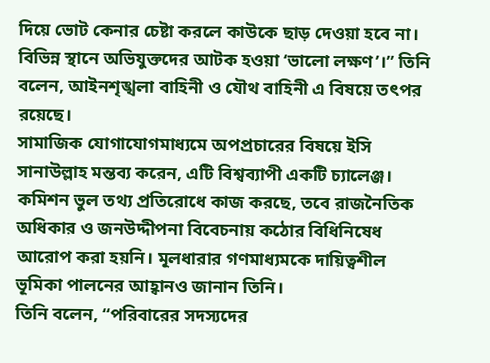দিয়ে ভোট কেনার চেষ্টা করলে কাউকে ছাড় দেওয়া হবে না। বিভিন্ন স্থানে অভিযুক্তদের আটক হওয়া ‘ভালো লক্ষণ’।” তিনি বলেন, আইনশৃঙ্খলা বাহিনী ও যৌথ বাহিনী এ বিষয়ে তৎপর রয়েছে।
সামাজিক যোগাযোগমাধ্যমে অপপ্রচারের বিষয়ে ইসি সানাউল্লাহ মন্তব্য করেন, এটি বিশ্বব্যাপী একটি চ্যালেঞ্জ। কমিশন ভুল তথ্য প্রতিরোধে কাজ করছে, তবে রাজনৈতিক অধিকার ও জনউদ্দীপনা বিবেচনায় কঠোর বিধিনিষেধ আরোপ করা হয়নি। মূলধারার গণমাধ্যমকে দায়িত্বশীল ভূমিকা পালনের আহ্বানও জানান তিনি।
তিনি বলেন, “পরিবারের সদস্যদের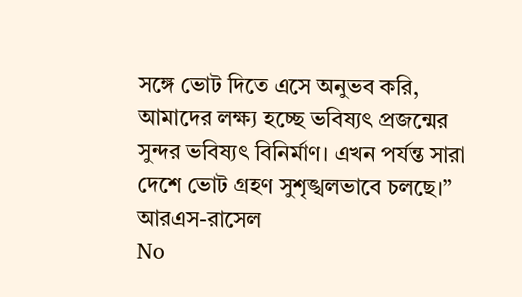সঙ্গে ভোট দিতে এসে অনুভব করি, আমাদের লক্ষ্য হচ্ছে ভবিষ্যৎ প্রজন্মের সুন্দর ভবিষ্যৎ বিনির্মাণ। এখন পর্যন্ত সারা দেশে ভোট গ্রহণ সুশৃঙ্খলভাবে চলছে।”
আরএস-রাসেল
No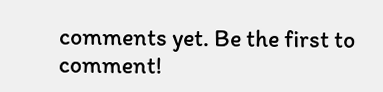comments yet. Be the first to comment!